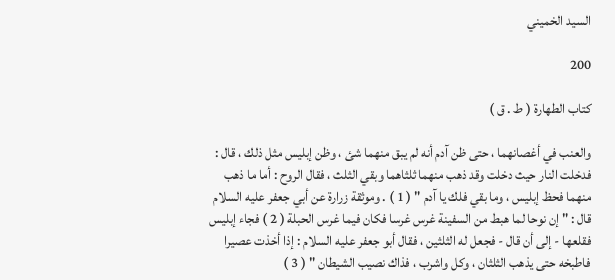السيد الخميني

200

كتاب الطهارة ( ط . ق )

والعنب في أغصانهما ، حتى ظن آدم أنه لم يبق منهما شئ ، وظن إبليس مثل ذلك ، قال : فدخلت النار حيث دخلت وقد ذهب منهما ثلثاهما وبقي الثلث ، فقال الروح : أما ما ذهب منهما فحظ إبليس ، وما بقي فلك يا آدم " ( 1 ) . وموثقة زرارة عن أبي جعفر عليه السلام قال : " إن نوحا لما هبط من السفينة غرس غرسا فكان فيما غرس الحبلة ( 2 ) فجاء إبليس فقلعها - إلى أن قال - فجعل له الثلثين ، فقال أبو جعفر عليه السلام : إذا أخذت عصيرا فاطبخه حتى يذهب الثلثان ، وكل واشرب ، فذاك نصيب الشيطان " ( 3 )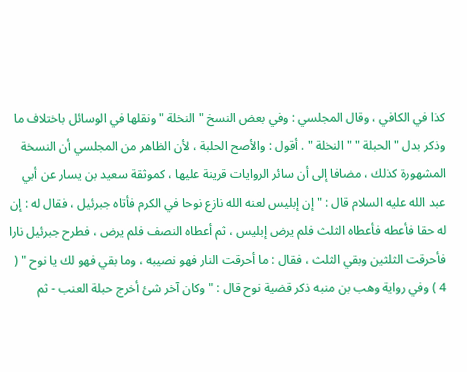كذا في الكافي ، وقال المجلسي : وفي بعض النسخ " النخلة " ونقلها في الوسائل باختلاف ما وذكر بدل " الحبلة " " النخلة " . أقول : والأصح الحلبة ، لأن الظاهر من المجلسي أن النسخة المشهورة كذلك ، مضافا إلى أن سائر الروايات قرينة عليها ، كموثقة سعيد بن يسار عن أبي عبد الله عليه السلام قال : " إن إبليس لعنه الله نازع نوحا في الكرم فأتاه جبرئيل ، فقال له : إن له حقا فأعطه فأعطاه الثلث فلم يرض إبليس ، ثم أعطاه النصف فلم يرض ، فطرح جبرئيل نارا فأحرقت الثلثين وبقي الثلث ، فقال : ما أحرقت النار فهو نصيبه ، وما بقي فهو لك يا نوح " ( 4 ) وفي رواية وهب بن منبه ذكر قضية نوح قال : " وكان آخر شئ أخرج حبلة العنب - ثم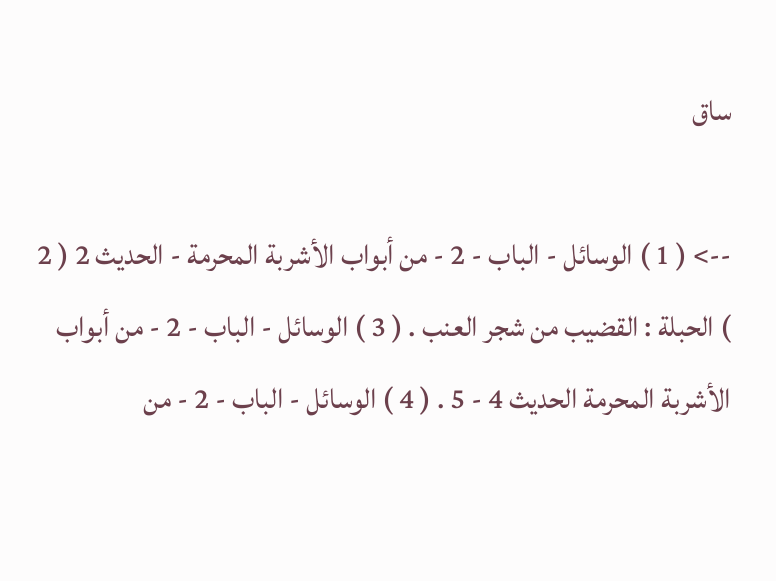ساق

--> ( 1 ) الوسائل - الباب - 2 - من أبواب الأشربة المحرمة - الحديث 2 ( 2 ) الحبلة : القضيب من شجر العنب . ( 3 ) الوسائل - الباب - 2 - من أبواب الأشربة المحرمة الحديث 4 - 5 . ( 4 ) الوسائل - الباب - 2 - من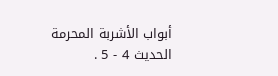أبواب الأشربة المحرمة الحديث 4 - 5 .